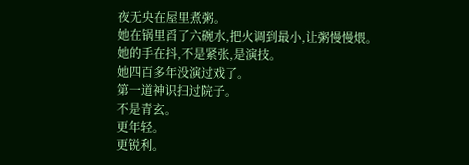夜无央在屋里煮粥。
她在锅里舀了六碗水,把火调到最小,让粥慢慢煨。
她的手在抖,不是紧张,是演技。
她四百多年没演过戏了。
第一道神识扫过院子。
不是青玄。
更年轻。
更锐利。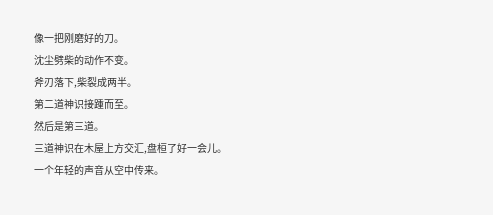像一把刚磨好的刀。
沈尘劈柴的动作不变。
斧刃落下,柴裂成两半。
第二道神识接踵而至。
然后是第三道。
三道神识在木屋上方交汇,盘桓了好一会儿。
一个年轻的声音从空中传来。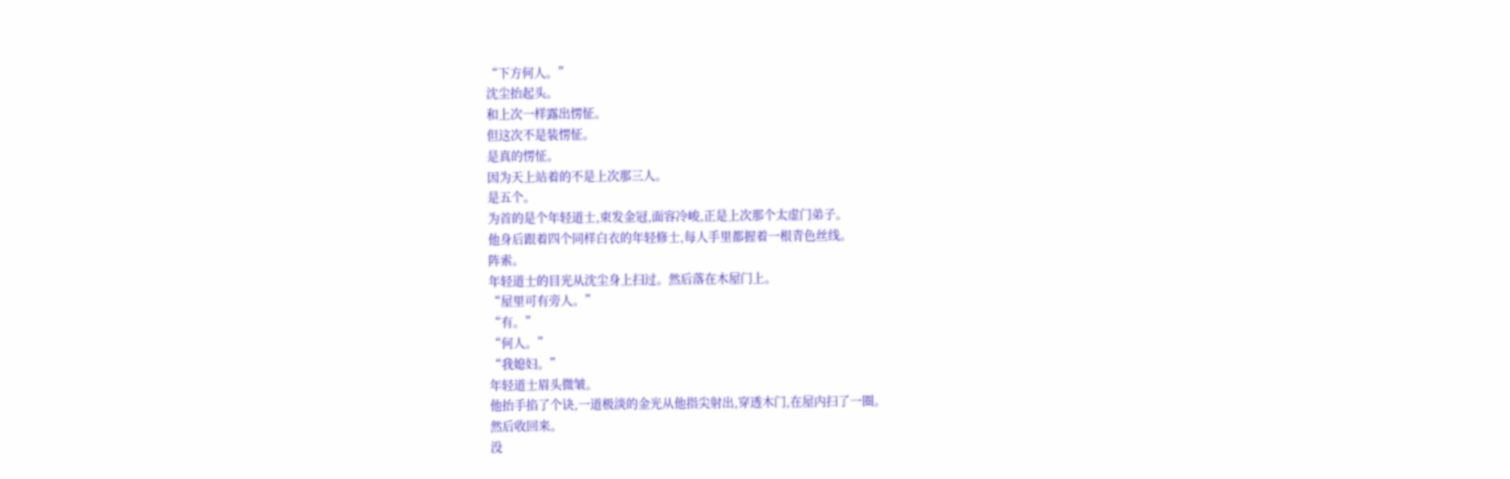“下方何人。”
沈尘抬起头。
和上次一样露出愣怔。
但这次不是装愣怔。
是真的愣怔。
因为天上站着的不是上次那三人。
是五个。
为首的是个年轻道士,束发金冠,面容冷峻,正是上次那个太虚门弟子。
他身后跟着四个同样白衣的年轻修士,每人手里都握着一根青色丝线。
阵索。
年轻道士的目光从沈尘身上扫过。然后落在木屋门上。
“屋里可有旁人。”
“有。”
“何人。”
“我媳妇。”
年轻道士眉头微皱。
他抬手掐了个诀,一道极淡的金光从他指尖射出,穿透木门,在屋内扫了一圈。
然后收回来。
没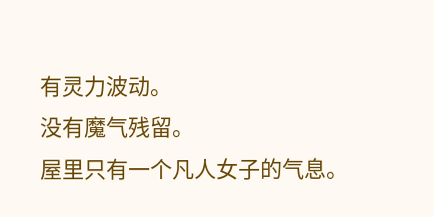有灵力波动。
没有魔气残留。
屋里只有一个凡人女子的气息。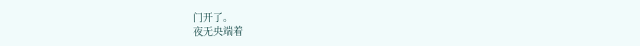门开了。
夜无央端着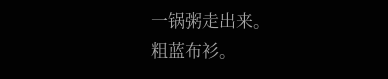一锅粥走出来。
粗蓝布衫。